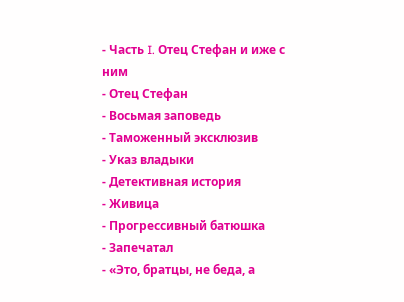- Часть I. Отец Стефан и иже с ним
- Отец Стефан
- Восьмая заповедь
- Таможенный эксклюзив
- Указ владыки
- Детективная история
- Живица
- Прогрессивный батюшка
- Запечатал
- «Это, братцы, не беда, а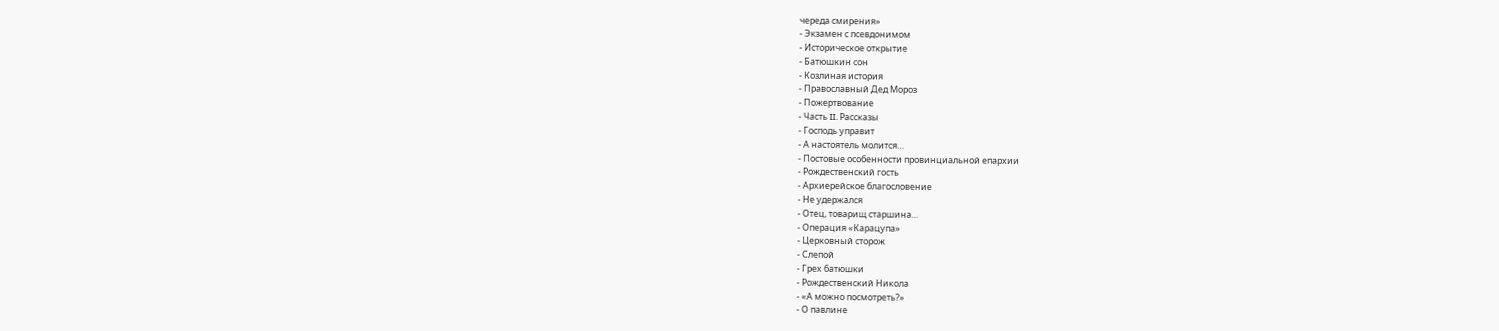череда смирения»
- Экзамен с псевдонимом
- Историческое открытие
- Батюшкин сон
- Козлиная история
- Православный Дед Мороз
- Пожертвование
- Часть II. Рассказы
- Господь управит
- А настоятель молится…
- Постовые особенности провинциальной епархии
- Рождественский гость
- Архиерейское благословение
- Не удержался
- Отец, товарищ старшина…
- Операция «Карацупа»
- Церковный сторож
- Слепой
- Грех батюшки
- Рождественский Никола
- «А можно посмотреть?»
- О павлине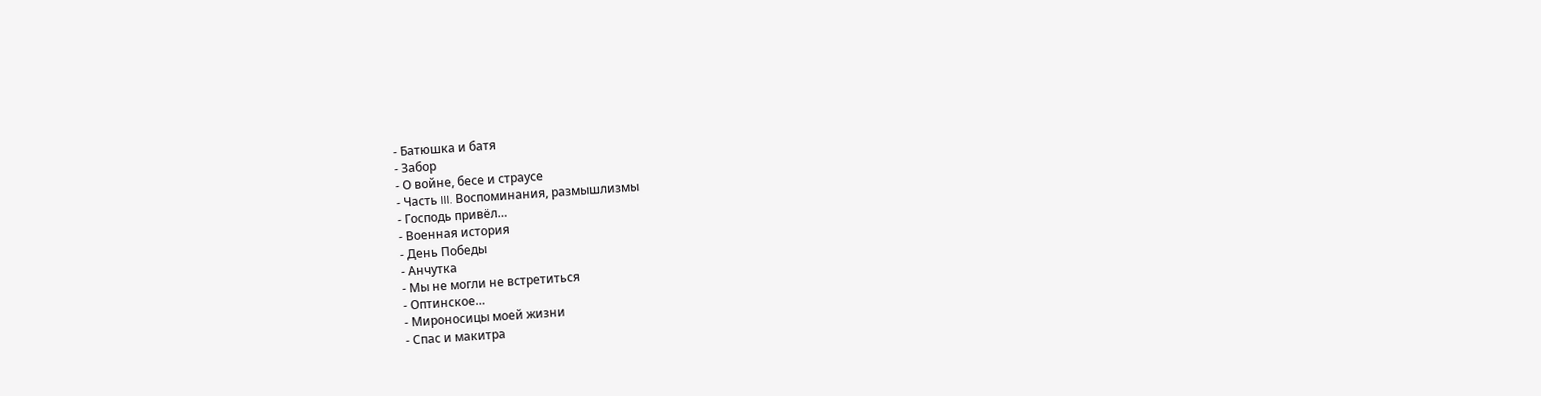- Батюшка и батя
- Забор
- О войне, бесе и страусе
- Часть III. Воспоминания, размышлизмы
- Господь привёл…
- Военная история
- День Победы
- Анчутка
- Мы не могли не встретиться
- Оптинское…
- Мироносицы моей жизни
- Спас и макитра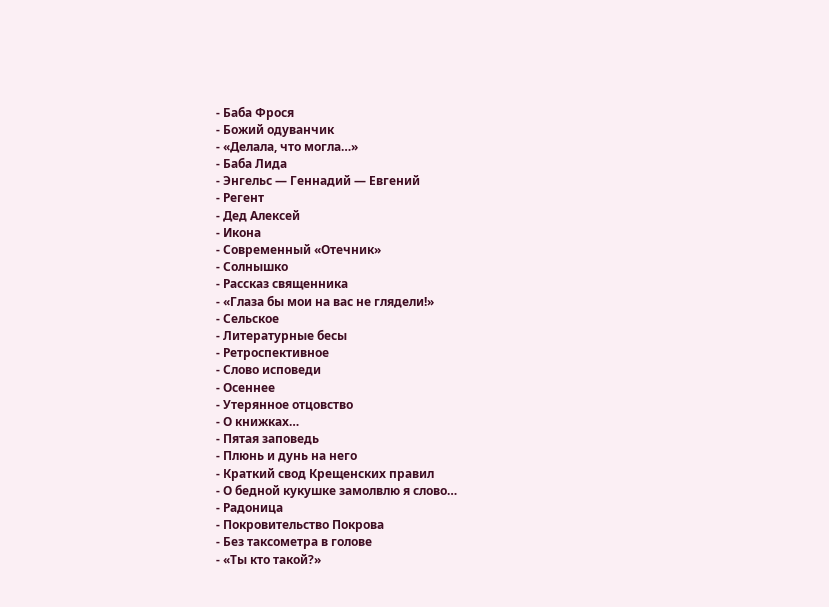- Баба Фрося
- Божий одуванчик
- «Делала, что могла…»
- Баба Лида
- Энгельс — Геннадий — Евгений
- Регент
- Дед Алексей
- Икона
- Современный «Отечник»
- Солнышко
- Рассказ священника
- «Глаза бы мои на вас не глядели!»
- Сельское
- Литературные бесы
- Ретроспективное
- Слово исповеди
- Осеннее
- Утерянное отцовство
- О книжках…
- Пятая заповедь
- Плюнь и дунь на него
- Краткий свод Крещенских правил
- О бедной кукушке замолвлю я слово…
- Радоница
- Покровительство Покрова
- Без таксометра в голове
- «Ты кто такой?»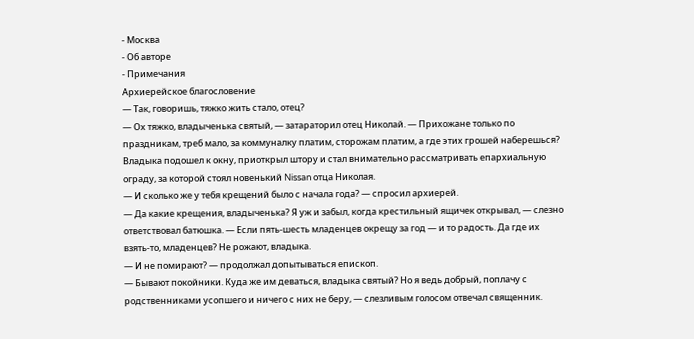- Москва
- Об авторе
- Примечания
Архиерейское благословение
— Так, говоришь, тяжко жить стало, отец?
— Ох тяжко, владыченька святый, — затараторил отец Николай. — Прихожане только по праздникам, треб мало, за коммуналку платим, сторожам платим, а где этих грошей наберешься?
Владыка подошел к окну, приоткрыл штору и стал внимательно рассматривать епархиальную ограду, за которой стоял новенький Nissan отца Николая.
— И сколько же у тебя крещений было с начала года? — спросил архиерей.
— Да какие крещения, владыченька? Я уж и забыл, когда крестильный ящичек открывал, — слезно ответствовал батюшка. — Если пять-шесть младенцев окрещу за год — и то радость. Да где их взять-то, младенцев? Не рожают, владыка.
— И не помирают? — продолжал допытываться епископ.
— Бывают покойники. Куда же им деваться, владыка святый? Но я ведь добрый, поплачу с родственниками усопшего и ничего с них не беру, — слезливым голосом отвечал священник.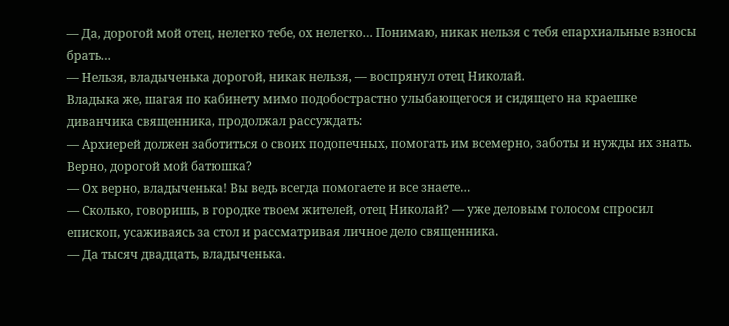— Да, дорогой мой отец, нелегко тебе, ох нелегко… Понимаю, никак нельзя с тебя епархиальные взносы брать…
— Нельзя, владыченька дорогой, никак нельзя, — воспрянул отец Николай.
Владыка же, шагая по кабинету мимо подобострастно улыбающегося и сидящего на краешке диванчика священника, продолжал рассуждать:
— Архиерей должен заботиться о своих подопечных, помогать им всемерно, заботы и нужды их знать. Верно, дорогой мой батюшка?
— Ох верно, владыченька! Вы ведь всегда помогаете и все знаете…
— Сколько, говоришь, в городке твоем жителей, отец Николай? — уже деловым голосом спросил епископ, усаживаясь за стол и рассматривая личное дело священника.
— Да тысяч двадцать, владыченька.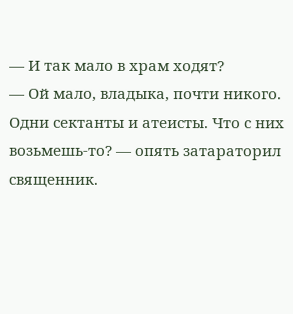— И так мало в храм ходят?
— Ой мало, владыка, почти никого. Одни сектанты и атеисты. Что с них возьмешь-то? — опять затараторил священник.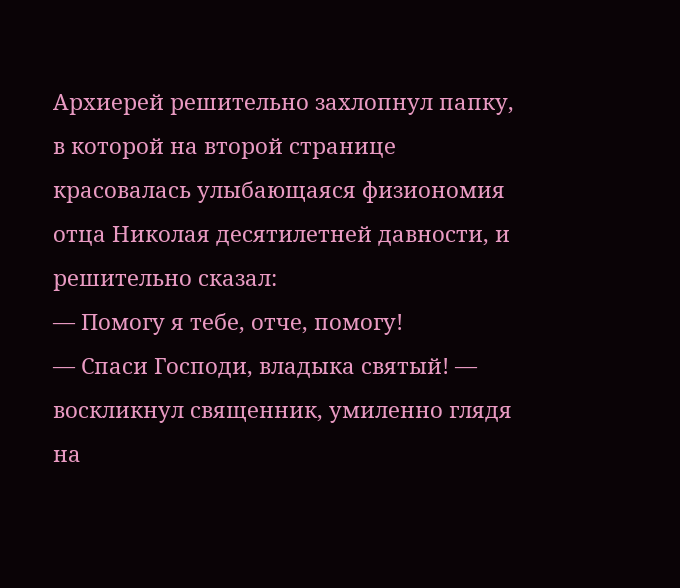Архиерей решительно захлопнул папку, в которой на второй странице красовалась улыбающаяся физиономия отца Николая десятилетней давности, и решительно сказал:
— Помогу я тебе, отче, помогу!
— Спаси Господи, владыка святый! — воскликнул священник, умиленно глядя на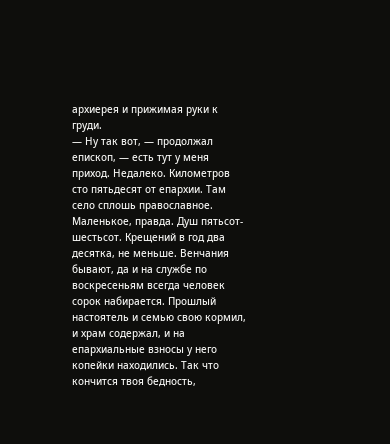архиерея и прижимая руки к груди.
— Ну так вот, — продолжал епископ, — есть тут у меня приход. Недалеко. Километров сто пятьдесят от епархии. Там село сплошь православное. Маленькое, правда. Душ пятьсот-шестьсот. Крещений в год два десятка, не меньше. Венчания бывают, да и на службе по воскресеньям всегда человек сорок набирается. Прошлый настоятель и семью свою кормил, и храм содержал, и на епархиальные взносы у него копейки находились. Так что кончится твоя бедность,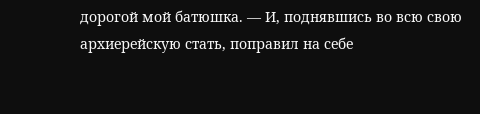дорогой мой батюшка. — И, поднявшись во всю свою архиерейскую стать, поправил на себе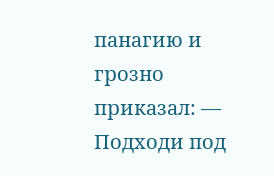панагию и грозно приказал: — Подходи под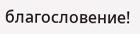благословение!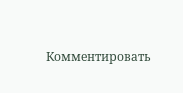Комментировать